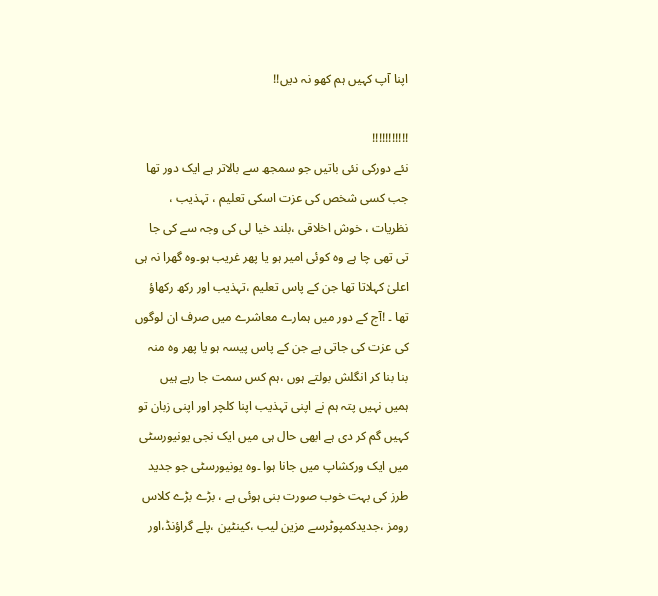اپنا آپ کہیں ہم کھو نہ دیں!!

!!!!!!!!!!!
نئے دورکی نئی باتیں جو سمجھ سے بالاتر ہے ایک دور تھا جب کسی شخص کی عزت اسکی تعلیم ، تہذیب ، نظریات ، خوش اخلاقی ،بلند خیا لی کی وجہ سے کی جا تی تھی چا ہے وہ کوئی امیر ہو یا پھر غریب ہو۔وہ گھرا نہ ہی اعلیٰ کہلاتا تھا جن کے پاس تعلیم ،تہذیب اور رکھ رکھاؤ تھا ۔ !آج کے دور میں ہمارے معاشرے میں صرف ان لوگوں کی عزت کی جاتی ہے جن کے پاس پیسہ ہو یا پھر وہ منہ بنا بنا کر انگلش بولتے ہوں ،ہم کس سمت جا رہے ہیں ہمیں نہیں پتہ ہم نے اپنی تہذیب اپنا کلچر اور اپنی زبان تو کہیں گم کر دی ہے ابھی حال ہی میں ایک نجی یونیورسٹی میں ایک ورکشاپ میں جانا ہوا ۔وہ یونیورسٹی جو جدید طرز کی بہت خوب صورت بنی ہوئی ہے ، بڑے بڑے کلاس رومز ،جدیدکمپوٹرسے مزین لیب ،کینٹین ،پلے گراؤنڈ،اور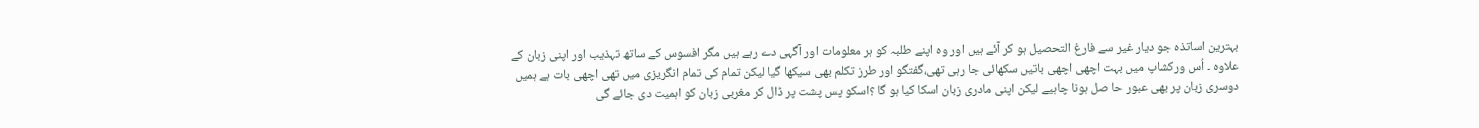بہترین اساتذہ جو دیار غیر سے فارغ التحصیل ہو کر آئے ہیں اور وہ اپنے طلبہ کو ہر معلومات اور آگہی دے رہے ہیں مگر افسوس کے ساتھ تہذیب اور اپنی زبان کے علاوہ ۔ اُس ورکشاپ میں بہت اچھی اچھی باتیں سکھائی جا رہی تھی،گفتگو اور طرز تکلم بھی سیکھا گیا لیکن تمام کی تمام انگریزی میں تھی اچھی بات ہے ہمیں دوسری زبان پر بھی عبور حا صل ہونا چاہیے لیکن اپنی مادری زبان اسکا کیا ہو گا ؟اسکو پس پشت پر ڈال کر مغربی زبان کو اہمیت دی جائے گی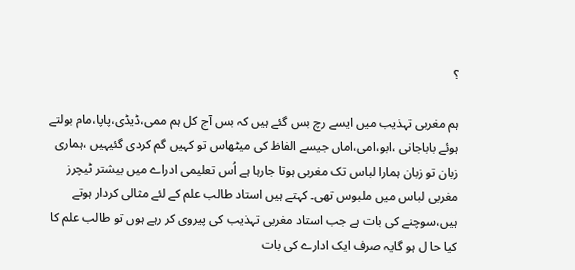؟

ہم مغربی تہذیب میں ایسے رچ بس گئے ہیں کہ بس آج کل ہم ممی،ڈیڈی،پاپا،مام بولتے ہوئے باباجانی ،ابو،امی،اماں جیسے الفاظ کی میٹھاس تو کہیں گم کردی گئیہیں ،ہماری زبان تو زبان ہمارا لباس تک مغربی ہوتا جارہا ہے اُس تعلیمی ادراے میں بیشتر ٹیچرز مغربی لباس میں ملبوس تھی۔ کہتے ہیں استاد طالب علم کے لئے مثالی کردار ہوتے ہیں،سوچنے کی بات ہے جب استاد مغربی تہذیب کی پیروی کر رہے ہوں تو طالب علم کا کیا حا ل ہو گایہ صرف ایک ادارے کی بات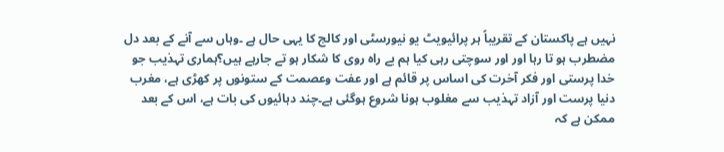نہیں ہے پاکستان کے تقریباً ہر پرائیویٹ یو نیورسٹی اور کالج کا یہی حال ہے ۔وہاں سے آنے کے بعد دل مضطرب ہو تا رہا اور اور سوچتی رہی کیا ہم بے راہ روی کا شکار ہو تے جارہے ہیں؟ہماری تہذیب جو خدا پرستی اور فکر آخرت کی اساس پر قائم ہے اور عفت وعصمت کے ستونوں پر کھڑی ہے، مغرب دنیا پرست اور آزاد تہذیب سے مغلوب ہونا شروع ہوگئی ہے۔چند دہائیوں کی بات ہے، اس کے بعد ممکن ہے کہ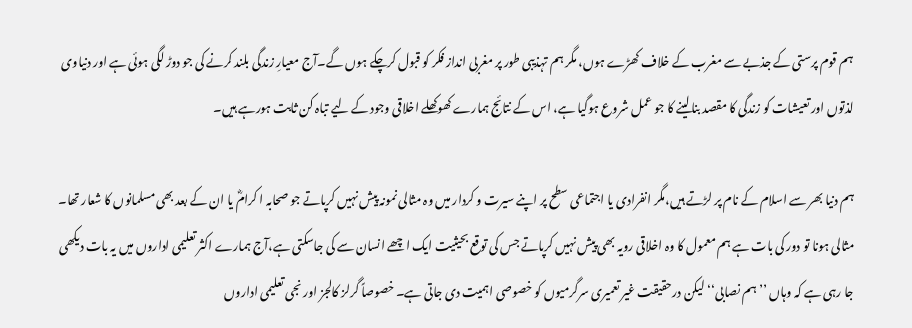ہم قوم پرستی کے جذبے سے مغرب کے خلاف کھڑے ہوں، مگر ہم تہذیبی طور پر مغربی انداز فکر کو قبول کرچکے ہوں گے۔آج معیارِ زندگی بلند کرنے کی جو دوڑ لگی ہوئی ہے اور دنیاوی لذتوں اور تعیشات کو زندگی کا مقصد بنالینے کا جو عمل شروع ہوگیا ہے، اس کے نتائج ہمارے کھوکھلے اخلاقی وجود کے لیے تباہ کن ثابت ہورہے ہیں۔

ہم دنیا بھر سے اسلام کے نام پر لڑتے ہیں،مگر انفرادی یا اجتماعی سطح پر اپنے سیرت و کردار میں وہ مثالی نمونہ پیش نہیں کرپاتے جو صحابہ ا کرامؓ یا ان کے بعد بھی مسلمانوں کا شعار تھا۔ مثالی ہونا تو دور کی بات ہے ہم معمول کا وہ اخلاقی رویہ بھی پیش نہیں کرپاتے جس کی توقع بحیثیت ایک اچھے انسان سے کی جاسکتی ہے،آج ہمارے اکثر تعلیمی اداروں میں یہ بات دیکھی جا رہی ہے کہ وہاں ’’ہم نصابی‘‘ لیکن درحقیقت غیر تعمیری سرگرمیوں کو خصوصی اہمیت دی جاتی ہے۔ خصوصاً گرلز کالجز اور نجی تعلیمی اداروں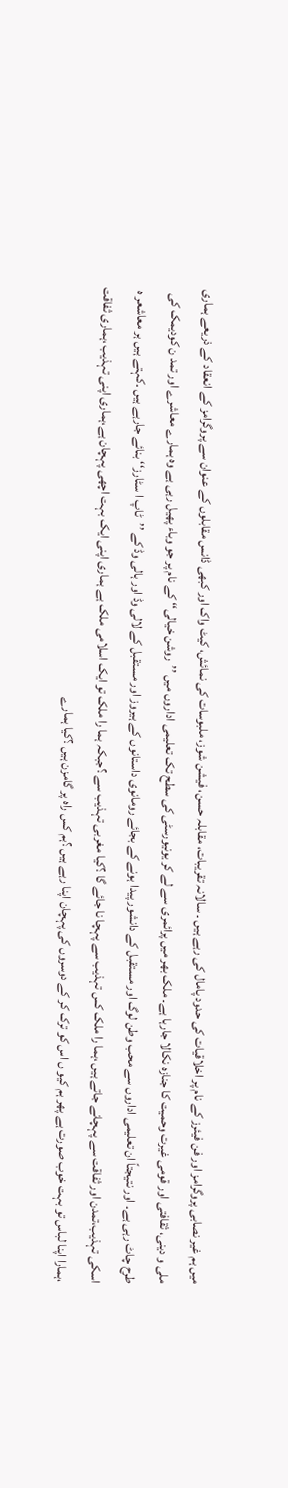میں ہم غیر نصابی پروگرامز اور فن فیئرز کے نام پر اخلاقیات کی حدود پامال کی رہے ہیں ۔ سالانہ تقریبات، مقابلہ حسن، فیشن شوز، ملبوسات کی نمائش، کیٹ واک اور کبھی ڈانس مقابلوں کے عنوان سے پروگرامز کے انعقاد کے ذریعے ہماری ملی و دینی، ثقافتی اور قومی غیرت وحمیت کا جنازہ نکالا جارہا ہے۔ ملک بھر میں پرائمری سے لے کر یونیورسٹی کی سطح تک تعلیمی اداروں میں ’’روشن خیالی‘‘ کے نام پر جو وباء پھیل رہی ہے وہ ہمارے معاشرے اور تمد ن کودیمک کی طرح چاٹ رہی ہے۔ اور نتیجتاً ان تعلیمی اداروں سے محب وطن لوگ اور مستقبل کے دانشور پیدا ہونے کے بجائے رومانوی داستانوں کے ہیروز اور مستقبل کے لالی وڈ اور ہالی وڈ کے ’’ٹاپ ا سٹارز‘‘ بنائے جارہے ہیں ۔کہتے ہیں ہر معاشعر ہ اسکی تہذیب،تمدن اور ثفاقت سے پہچانے جاتے ہیں ،ہما را ملک کس تہذیب سے پہچا نا جائے گا ؟کیا مغربی تہذیب سے ؟جبکہ ہما را ملک تو ایک اسلامی ملک ہے ہماری اپنی ایک بہت اچھی پہچان ہے،ہماری اپنی تہذیب ،ہماری ثفاقت ،ہمارا اپنا لباس تو بہت خوب صورت ہے پھر ہم کیو ں اس کو ترک کر کے دوسروں کی پہچان اپنا رہے ہیں ؟ہم کس راہ پر گامزن ہیں ؟کیا ہمارے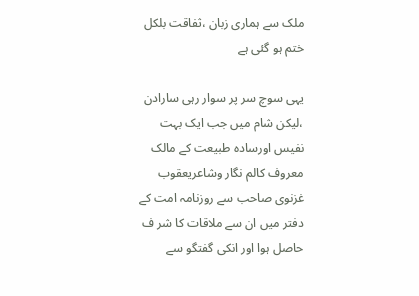ملک سے ہماری زبان ،ثفاقت بلکل ختم ہو گئی ہے

یہی سوچ سر پر سوار رہی سارادن ،لیکن شام میں جب ایک بہت نفیس اورسادہ طبیعت کے مالک معروف کالم نگار وشاعریعقوب غزنوی صاحب سے روزنامہ امت کے دفتر میں ان سے ملاقات کا شر ف حاصل ہوا اور انکی گفتگو سے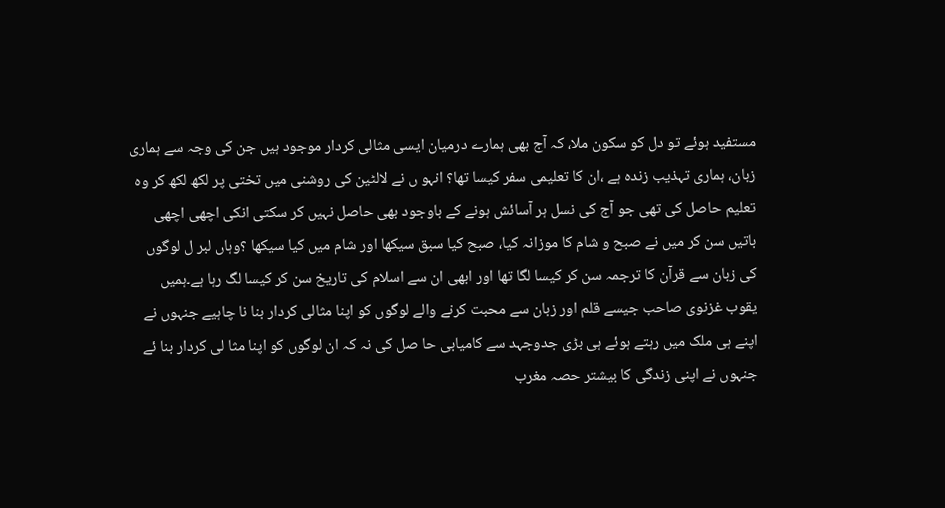مستفید ہوئے تو دل کو سکون ملا، کہ آج بھی ہمارے درمیان ایسی مثالی کردار موجود ہیں جن کی وجہ سے ہماری زبان، ہماری تہذیب زندہ ہے ،ان کا تعلیمی سفر کیسا تھا؟ انہو ں نے لالٹین کی روشنی میں تختی پر لکھ لکھ کر وہ تعلیم حاصل کی تھی جو آج کی نسل ہر آسائش ہونے کے باوجود بھی حاصل نہیں کر سکتی انکی اچھی اچھی باتیں سن کر میں نے صبح و شام کا موزانہ کیا، صبح کیا سبق سیکھا اور شام میں کیا سیکھا ؟وہاں لبر ل لوگوں کی زبان سے قرآن کا ترجمہ سن کر کیسا لگا تھا اور ابھی ان سے اسلام کی تاریخ سن کر کیسا لگ رہا ہے۔ہمیں یقوب غزنوی صاحب جیسے قلم اور زبان سے محبت کرنے والے لوگوں کو اپنا مثالی کردار بنا نا چاہیے جنہوں نے اپنے ہی ملک میں رہتے ہوئے ہی بڑی جدوجہد سے کامیابی حا صل کی نہ کہ ان لوگوں کو اپنا مثا لی کردار بنا ئے جنہوں نے اپنی زندگی کا بیشتر حصہ مغرب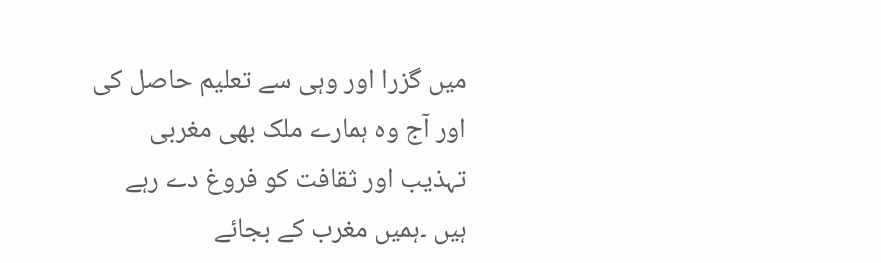میں گزرا اور وہی سے تعلیم حاصل کی اور آج وہ ہمارے ملک بھی مغربی تہذیب اور ثقافت کو فروغ دے رہے ہیں ۔ہمیں مغرب کے بجائے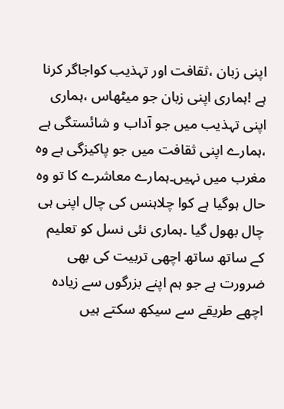اپنی زبان ،ثقافت اور تہذیب کواجاگر کرنا ہے !ہماری اپنی زبان جو میٹھاس ،ہماری اپنی تہذیب میں جو آداب و شائستگی ہے ،ہمارے اپنی ثقافت میں جو پاکیزگی ہے وہ مغرب میں نہیں۔ہمارے معاشرے کا تو وہ حال ہوگیا ہے کوا چلاہنس کی چال اپنی ہی چال بھول گیا ۔ہماری نئی نسل کو تعلیم کے ساتھ ساتھ اچھی تربیت کی بھی ضرورت ہے جو ہم اپنے بزرگوں سے زیادہ اچھے طریقے سے سیکھ سکتے ہیں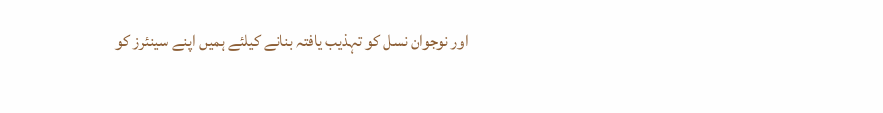اور نوجوان نسل کو تہذیب یافتہ بنانے کیلئے ہمیں اپنے سینئرز کو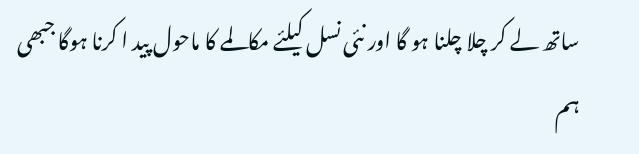ساتھ لے کر چلا چلنا ہو گا اور نئی نسل کیلئے مکالمے کا ماحول پید ا کرنا ہوگا جبھی ہم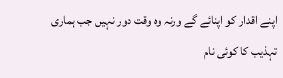اپنے اقدار کو اپنائے گے ورنہ وہ وقت دور نہیں جب ہماری تہذیب کا کوئی نام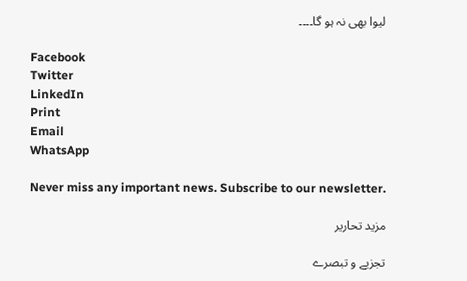لیوا بھی نہ ہو گا۔۔۔۔

Facebook
Twitter
LinkedIn
Print
Email
WhatsApp

Never miss any important news. Subscribe to our newsletter.

مزید تحاریر

تجزیے و تبصرے